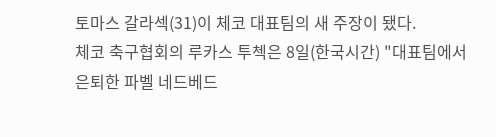토마스 갈라섹(31)이 체코 대표팀의 새 주장이 됐다.
체코 축구협회의 루카스 투첵은 8일(한국시간) "대표팀에서 은퇴한 파벨 네드베드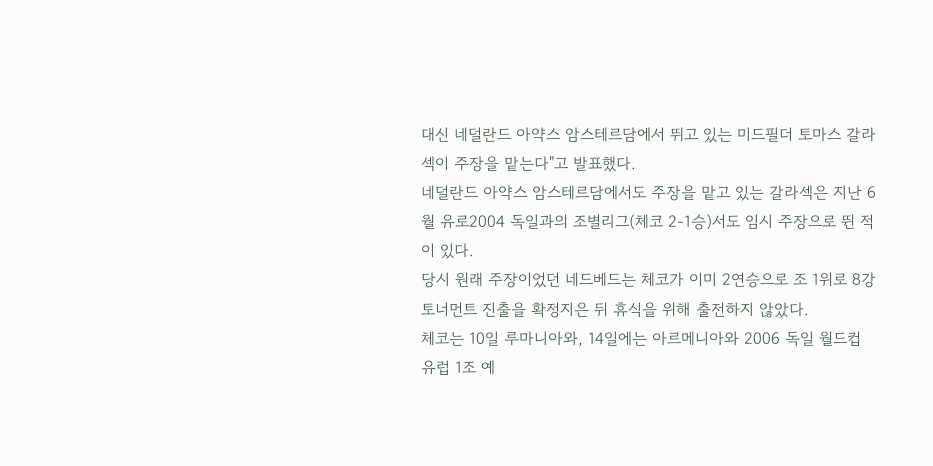대신 네덜란드 아약스 암스테르담에서 뛰고 있는 미드필더 토마스 갈라섹이 주장을 맡는다"고 발표했다.
네덜란드 아약스 암스테르담에서도 주장을 맡고 있는 갈라섹은 지난 6월 유로2004 독일과의 조별리그(체코 2-1승)서도 임시 주장으로 뛴 적이 있다.
당시 원래 주장이었던 네드베드는 체코가 이미 2연승으로 조 1위로 8강 토너먼트 진출을 확정지은 뒤 휴식을 위해 출전하지 않았다.
체코는 10일 루마니아와, 14일에는 아르메니아와 2006 독일 월드컵 유럽 1조 예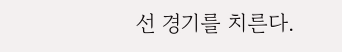선 경기를 치른다.